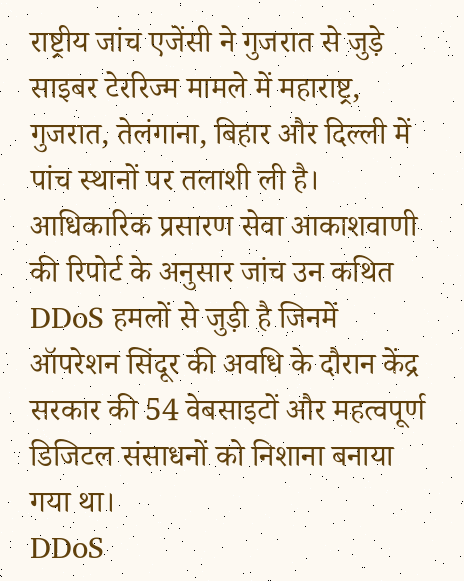राष्ट्रीय जांच एजेंसी ने गुजरात से जुड़े साइबर टेररिज्म मामले में महाराष्ट्र, गुजरात, तेलंगाना, बिहार और दिल्ली में पांच स्थानों पर तलाशी ली है। आधिकारिक प्रसारण सेवा आकाशवाणी की रिपोर्ट के अनुसार जांच उन कथित DDoS हमलों से जुड़ी है जिनमें ऑपरेशन सिंदूर की अवधि के दौरान केंद्र सरकार की 54 वेबसाइटों और महत्वपूर्ण डिजिटल संसाधनों को निशाना बनाया गया था।
DDoS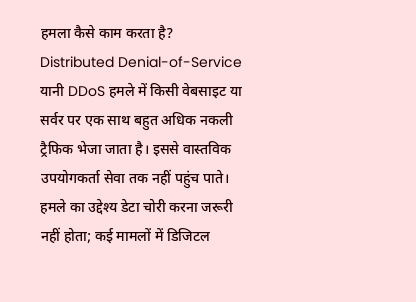हमला कैसे काम करता है?
Distributed Denial-of-Service यानी DDoS हमले में किसी वेबसाइट या सर्वर पर एक साथ बहुत अधिक नकली ट्रैफिक भेजा जाता है। इससे वास्तविक उपयोगकर्ता सेवा तक नहीं पहुंच पाते। हमले का उद्देश्य डेटा चोरी करना जरूरी नहीं होता; कई मामलों में डिजिटल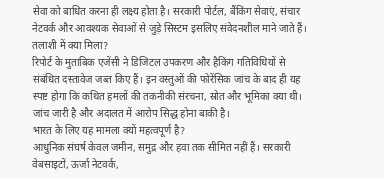सेवा को बाधित करना ही लक्ष्य होता है। सरकारी पोर्टल, बैंकिंग सेवाएं, संचार नेटवर्क और आवश्यक सेवाओं से जुड़े सिस्टम इसलिए संवेदनशील माने जाते हैं।
तलाशी में क्या मिला?
रिपोर्ट के मुताबिक एजेंसी ने डिजिटल उपकरण और हैकिंग गतिविधियों से संबंधित दस्तावेज जब्त किए हैं। इन वस्तुओं की फोरेंसिक जांच के बाद ही यह स्पष्ट होगा कि कथित हमलों की तकनीकी संरचना, स्रोत और भूमिका क्या थी। जांच जारी है और अदालत में आरोप सिद्ध होना बाकी है।
भारत के लिए यह मामला क्यों महत्वपूर्ण है?
आधुनिक संघर्ष केवल जमीन, समुद्र और हवा तक सीमित नहीं हैं। सरकारी वेबसाइटों, ऊर्जा नेटवर्क,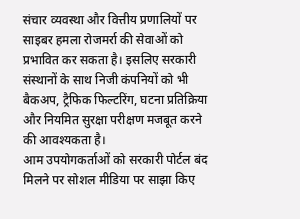संचार व्यवस्था और वित्तीय प्रणालियों पर साइबर हमला रोजमर्रा की सेवाओं को प्रभावित कर सकता है। इसलिए सरकारी संस्थानों के साथ निजी कंपनियों को भी बैकअप, ट्रैफिक फिल्टरिंग, घटना प्रतिक्रिया और नियमित सुरक्षा परीक्षण मजबूत करने की आवश्यकता है।
आम उपयोगकर्ताओं को सरकारी पोर्टल बंद मिलने पर सोशल मीडिया पर साझा किए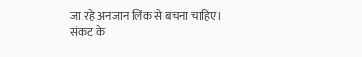जा रहे अनजान लिंक से बचना चाहिए। संकट के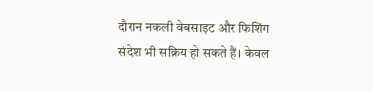दौरान नकली वेबसाइट और फिशिंग संदेश भी सक्रिय हो सकते हैं। केवल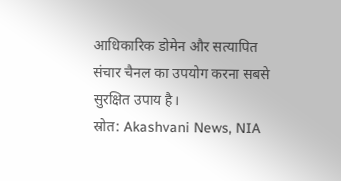आधिकारिक डोमेन और सत्यापित संचार चैनल का उपयोग करना सबसे सुरक्षित उपाय है।
स्रोत: Akashvani News, NIA